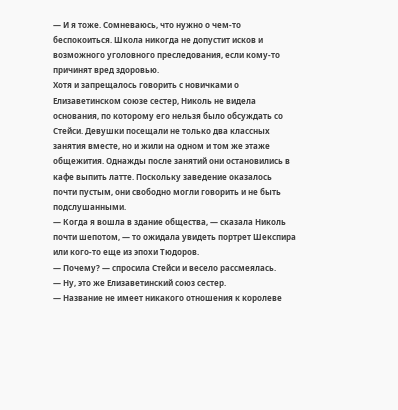— И я тоже. Сомневаюсь, что нужно о чем-то беспокоиться. Школа никогда не допустит исков и возможного уголовного преследования, если кому-то причинят вред здоровью.
Хотя и запрещалось говорить с новичками о Елизаветинском союзе сестер, Николь не видела основания, по которому его нельзя было обсуждать со Стейси. Девушки посещали не только два классных занятия вместе, но и жили на одном и том же этаже общежития. Однажды после занятий они остановились в кафе выпить латте. Поскольку заведение оказалось почти пустым, они свободно могли говорить и не быть подслушанными.
— Когда я вошла в здание общества, — сказала Николь почти шепотом, — то ожидала увидеть портрет Шекспира или кого-то еще из эпохи Тюдоров.
— Почему? — спросила Стейси и весело рассмеялась.
— Ну, это же Елизаветинский союз сестер.
— Название не имеет никакого отношения к королеве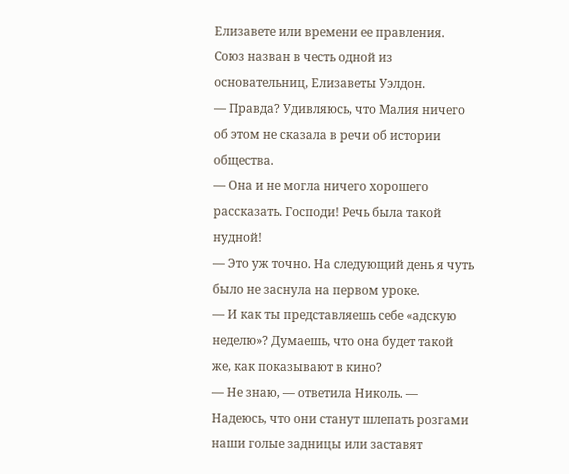Елизавете или времени ее правления. Союз назван в честь одной из основательниц, Елизаветы Уэлдон.
— Правда? Удивляюсь, что Малия ничего об этом не сказала в речи об истории общества.
— Она и не могла ничего хорошего рассказать. Господи! Речь была такой нудной!
— Это уж точно. На следующий день я чуть было не заснула на первом уроке.
— И как ты представляешь себе «адскую неделю»? Думаешь, что она будет такой же, как показывают в кино?
— Не знаю, — ответила Николь. — Надеюсь, что они станут шлепать розгами наши голые задницы или заставят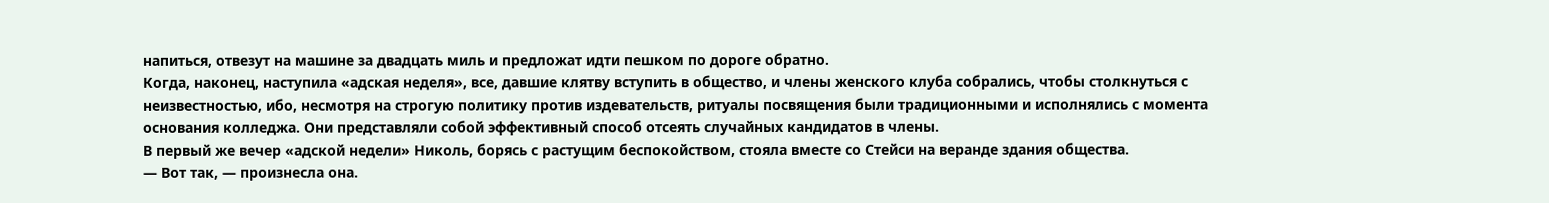напиться, отвезут на машине за двадцать миль и предложат идти пешком по дороге обратно.
Когда, наконец, наступила «адская неделя», все, давшие клятву вступить в общество, и члены женского клуба собрались, чтобы столкнуться с неизвестностью, ибо, несмотря на строгую политику против издевательств, ритуалы посвящения были традиционными и исполнялись с момента основания колледжа. Они представляли собой эффективный способ отсеять случайных кандидатов в члены.
В первый же вечер «адской недели» Николь, борясь с растущим беспокойством, стояла вместе со Стейси на веранде здания общества.
— Вот так, — произнесла она.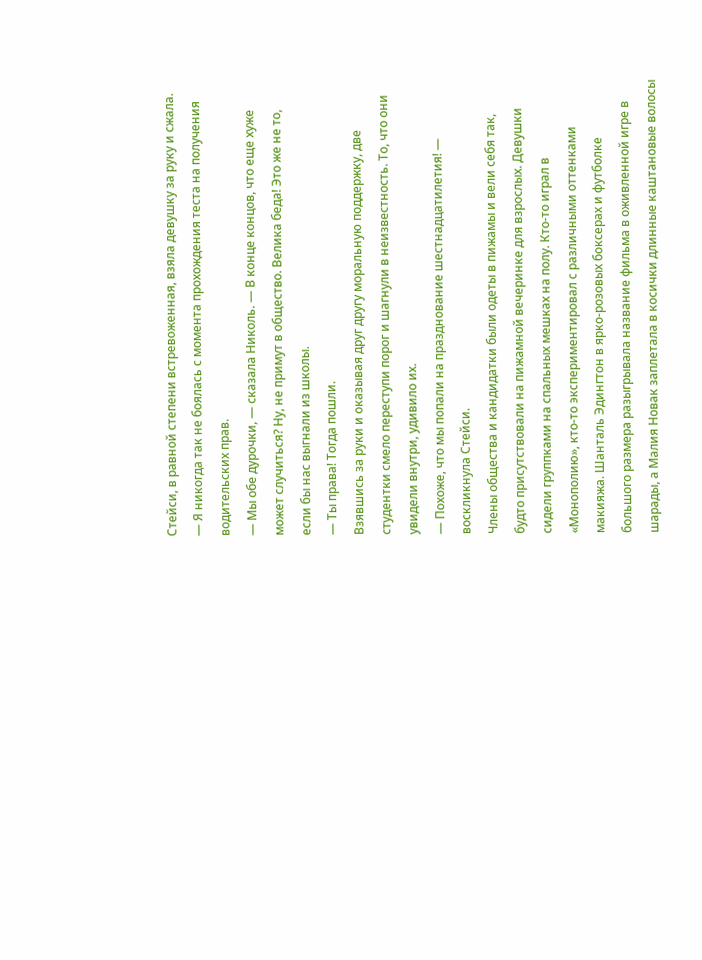Стейси, в равной степени встревоженная, взяла девушку за руку и сжала.
— Я никогда так не боялась с момента прохождения теста на получения водительских прав.
— Мы обе дурочки, — сказала Николь. — В конце концов, что еще хуже может случиться? Ну, не примут в общество. Велика беда! Это же не то, если бы нас выгнали из школы.
— Ты права! Тогда пошли.
Взявшись за руки и оказывая друг другу моральную поддержку, две студентки смело переступи порог и шагнули в неизвестность. То, что они увидели внутри, удивило их.
— Похоже, что мы попали на празднование шестнадцатилетия! — воскликнула Стейси.
Члены общества и кандидатки были одеты в пижамы и вели себя так, будто присутствовали на пижамной вечеринке для взрослых. Девушки сидели группками на спальных мешках на полу. Кто-то играл в «Монополию», кто-то экспериментировал с различными оттенками макияжа. Шанталь Эдингтон в ярко-розовых боксерах и футболке большого размера разыгрывала название фильма в оживленной игре в шарады, а Малия Новак заплетала в косички длинные каштановые волосы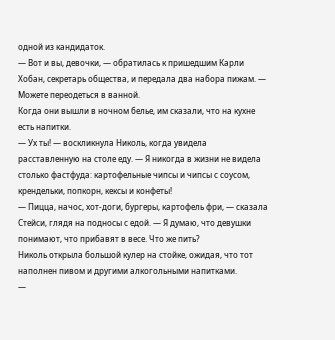одной из кандидаток.
— Вот и вы, девочки, — обратилась к пришедшим Карли Хобан, секретарь общества, и передала два набора пижам. — Можете переодеться в ванной.
Когда они вышли в ночном белье, им сказали, что на кухне есть напитки.
— Ух ты! — воскликнула Николь, когда увидела расставленную на столе еду. — Я никогда в жизни не видела столько фастфуда: картофельные чипсы и чипсы с соусом, крендельки, попкорн, кексы и конфеты!
— Пицца, начос, хот-доги, бургеры, картофель фри, — сказала Стейси, глядя на подносы с едой. — Я думаю, что девушки понимают, что прибавят в весе. Что же пить?
Николь открыла большой кулер на стойке, ожидая, что тот наполнен пивом и другими алкогольными напитками.
—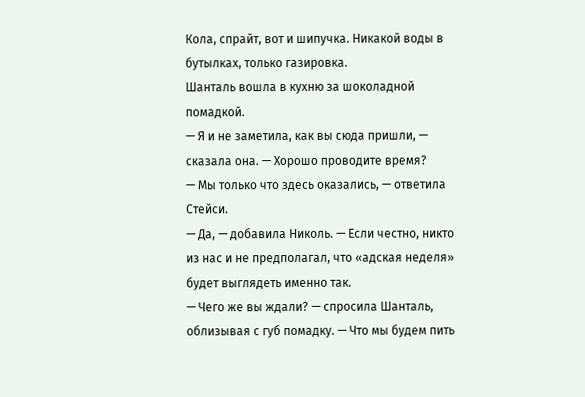Кола, спрайт, вот и шипучка. Никакой воды в бутылках, только газировка.
Шанталь вошла в кухню за шоколадной помадкой.
— Я и не заметила, как вы сюда пришли, — сказала она. — Хорошо проводите время?
— Мы только что здесь оказались, — ответила Стейси.
— Да, — добавила Николь. — Если честно, никто из нас и не предполагал, что «адская неделя» будет выглядеть именно так.
— Чего же вы ждали? — спросила Шанталь, облизывая с губ помадку. — Что мы будем пить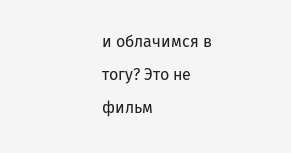и облачимся в тогу? Это не фильм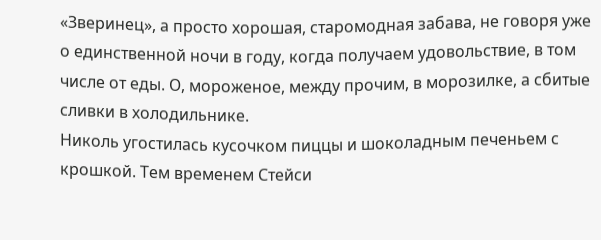«Зверинец», а просто хорошая, старомодная забава, не говоря уже о единственной ночи в году, когда получаем удовольствие, в том числе от еды. О, мороженое, между прочим, в морозилке, а сбитые сливки в холодильнике.
Николь угостилась кусочком пиццы и шоколадным печеньем с крошкой. Тем временем Стейси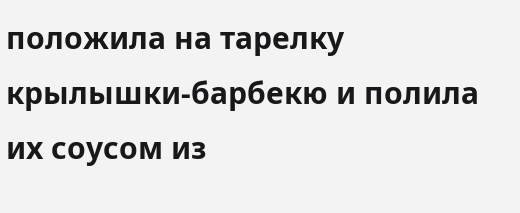положила на тарелку крылышки-барбекю и полила их соусом из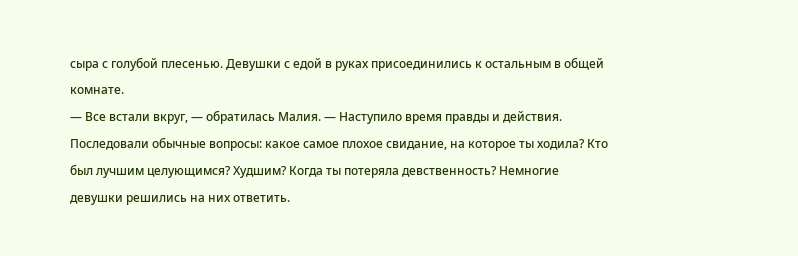сыра с голубой плесенью. Девушки с едой в руках присоединились к остальным в общей комнате.
— Все встали вкруг, — обратилась Малия. — Наступило время правды и действия.
Последовали обычные вопросы: какое самое плохое свидание, на которое ты ходила? Кто был лучшим целующимся? Худшим? Когда ты потеряла девственность? Немногие девушки решились на них ответить.